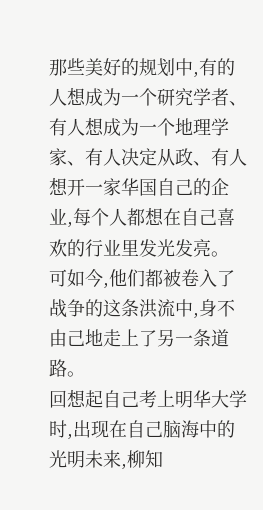那些美好的规划中,有的人想成为一个研究学者、有人想成为一个地理学家、有人决定从政、有人想开一家华国自己的企业,每个人都想在自己喜欢的行业里发光发亮。
可如今,他们都被卷入了战争的这条洪流中,身不由己地走上了另一条道路。
回想起自己考上明华大学时,出现在自己脑海中的光明未来,柳知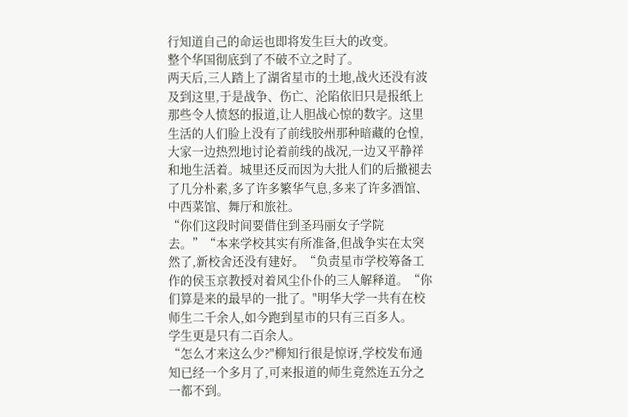行知道自己的命运也即将发生巨大的改变。
整个华国彻底到了不破不立之时了。
两天后,三人踏上了湖省星市的土地,战火还没有波及到这里,于是战争、伤亡、沦陷依旧只是报纸上那些令人愤怒的报道,让人胆战心惊的数字。这里生活的人们脸上没有了前线胶州那种暗藏的仓惶,大家一边热烈地讨论着前线的战况,一边又平静祥和地生活着。城里还反而因为大批人们的后撤褪去了几分朴素,多了许多繁华气息,多来了许多酒馆、中西菜馆、舞厅和旅社。
“你们这段时间要借住到圣玛丽女子学院去。”“本来学校其实有所准备,但战争实在太突然了,新校舍还没有建好。“负责星市学校筹备工作的侯玉京教授对着风尘仆仆的三人解释道。“你们算是来的最早的一批了。"明华大学一共有在校师生二千余人,如今跑到星市的只有三百多人。
学生更是只有二百余人。
“怎么才来这么少?"柳知行很是惊讶,学校发布通知已经一个多月了,可来报道的师生竟然连五分之一都不到。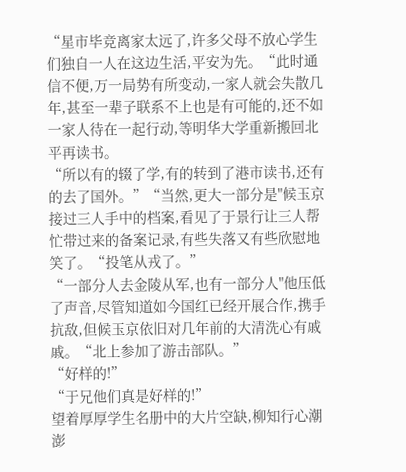“星市毕竞离家太远了,许多父母不放心学生们独自一人在这边生活,平安为先。“此时通信不便,万一局势有所变动,一家人就会失散几年,甚至一辈子联系不上也是有可能的,还不如一家人待在一起行动,等明华大学重新搬回北平再读书。
“所以有的辍了学,有的转到了港市读书,还有的去了国外。”“当然,更大一部分是"候玉京接过三人手中的档案,看见了于景行让三人帮忙带过来的备案记录,有些失落又有些欣慰地笑了。“投笔从戎了。”
“一部分人去金陵从军,也有一部分人"他压低了声音,尽管知道如今国红已经开展合作,携手抗敌,但候玉京依旧对几年前的大清洗心有戚戚。“北上参加了游击部队。”
“好样的!”
“于兄他们真是好样的!”
望着厚厚学生名册中的大片空缺,柳知行心潮澎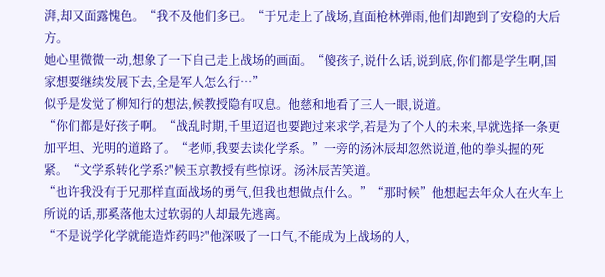湃,却又面露愧色。“我不及他们多已。“于兄走上了战场,直面枪林弹雨,他们却跑到了安稳的大后方。
她心里微微一动,想象了一下自己走上战场的画面。“傻孩子,说什么话,说到底,你们都是学生啊,国家想要继续发展下去,全是军人怎么行…”
似乎是发觉了柳知行的想法,候教授隐有叹息。他慈和地看了三人一眼,说道。
“你们都是好孩子啊。“战乱时期,千里迢迢也要跑过来求学,若是为了个人的未来,早就选择一条更加平坦、光明的道路了。“老师,我要去读化学系。”一旁的汤沐辰却忽然说道,他的拳头握的死紧。“文学系转化学系?"候玉京教授有些惊讶。汤沐辰苦笑道。
“也许我没有于兄那样直面战场的勇气,但我也想做点什么。”“那时候”他想起去年众人在火车上所说的话,那奚落他太过软弱的人却最先逃离。
“不是说学化学就能造炸药吗?"他深吸了一口气,不能成为上战场的人,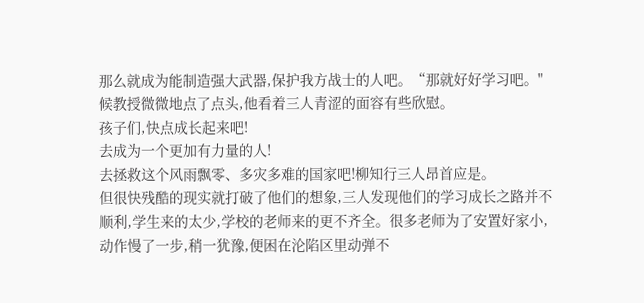那么就成为能制造强大武器,保护我方战士的人吧。“那就好好学习吧。"候教授微微地点了点头,他看着三人青涩的面容有些欣慰。
孩子们,快点成长起来吧!
去成为一个更加有力量的人!
去拯救这个风雨飘零、多灾多难的国家吧!柳知行三人昂首应是。
但很快残酷的现实就打破了他们的想象,三人发现他们的学习成长之路并不顺利,学生来的太少,学校的老师来的更不齐全。很多老师为了安置好家小,动作慢了一步,稍一犹豫,便困在沦陷区里动弹不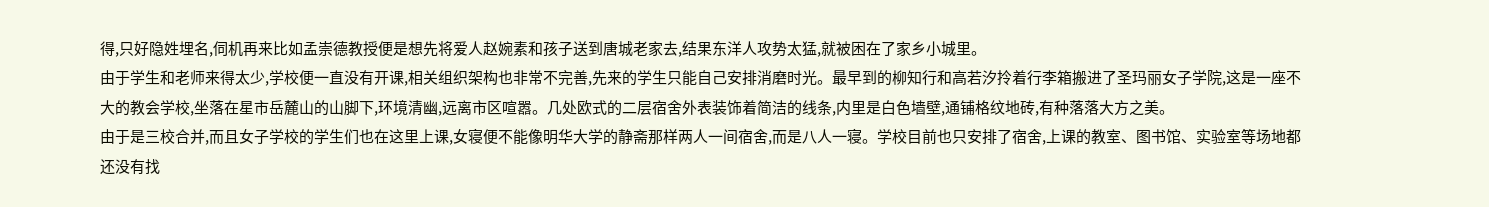得,只好隐姓埋名,伺机再来比如孟崇德教授便是想先将爱人赵婉素和孩子送到唐城老家去,结果东洋人攻势太猛,就被困在了家乡小城里。
由于学生和老师来得太少,学校便一直没有开课,相关组织架构也非常不完善,先来的学生只能自己安排消磨时光。最早到的柳知行和高若汐拎着行李箱搬进了圣玛丽女子学院,这是一座不大的教会学校,坐落在星市岳麓山的山脚下,环境清幽,远离市区喧嚣。几处欧式的二层宿舍外表装饰着简洁的线条,内里是白色墙壁,通铺格纹地砖,有种落落大方之美。
由于是三校合并,而且女子学校的学生们也在这里上课,女寝便不能像明华大学的静斋那样两人一间宿舍,而是八人一寝。学校目前也只安排了宿舍,上课的教室、图书馆、实验室等场地都还没有找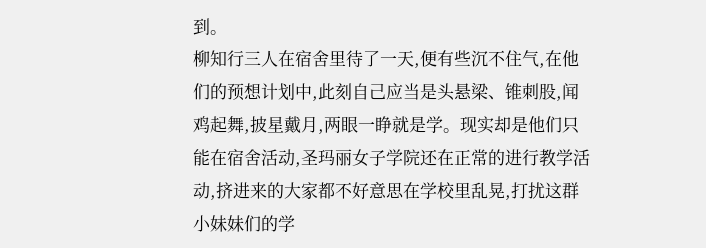到。
柳知行三人在宿舍里待了一天,便有些沉不住气,在他们的预想计划中,此刻自己应当是头悬梁、锥刺股,闻鸡起舞,披星戴月,两眼一睁就是学。现实却是他们只能在宿舍活动,圣玛丽女子学院还在正常的进行教学活动,挤进来的大家都不好意思在学校里乱晃,打扰这群小妹妹们的学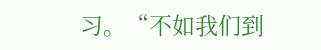习。“不如我们到